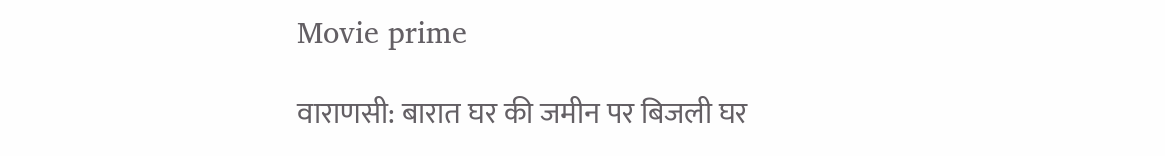Movie prime

वाराणसी: बारात घर की जमीन पर बिजली घर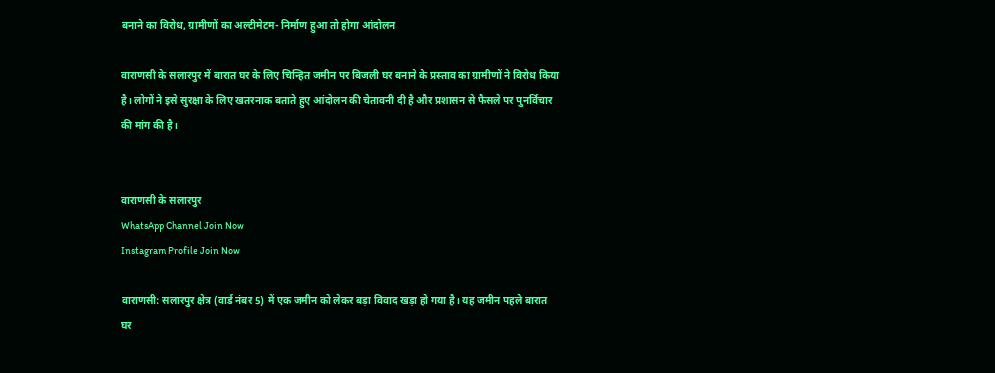बनाने का विरोध, ग्रामीणों का अल्टीमेटम- निर्माण हुआ तो होगा आंदोलन

वाराणसी के सलारपुर में बारात घर के लिए चिन्हित जमीन पर बिजली घर बनाने के प्रस्ताव का ग्रामीणों ने विरोध किया है। लोगों ने इसे सुरक्षा के लिए खतरनाक बताते हुए आंदोलन की चेतावनी दी है और प्रशासन से फैसले पर पुनर्विचार की मांग की है।


वाराणसी के सलारपुर
WhatsApp Channel Join Now
Instagram Profile Join Now

वाराणसी: सलारपुर क्षेत्र (वार्ड नंबर 5) में एक जमीन को लेकर बड़ा विवाद खड़ा हो गया है। यह जमीन पहले बारात घर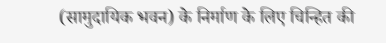(सामुदायिक भवन) के निर्माण के लिए चिन्हित की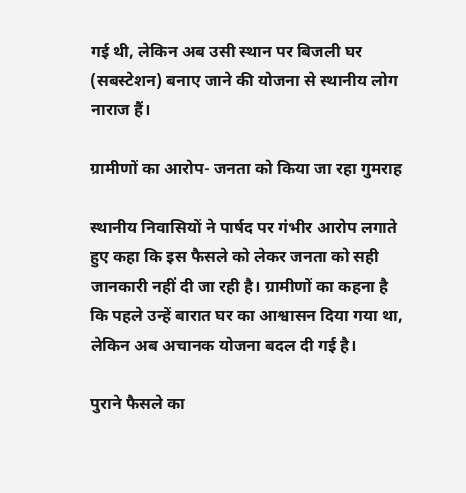गई थी, लेकिन अब उसी स्थान पर बिजली घर (सबस्टेशन) बनाए जाने की योजना से स्थानीय लोग नाराज हैं।

ग्रामीणों का आरोप- जनता को किया जा रहा गुमराह

स्थानीय निवासियों ने पार्षद पर गंभीर आरोप लगाते हुए कहा कि इस फैसले को लेकर जनता को सही जानकारी नहीं दी जा रही है। ग्रामीणों का कहना है कि पहले उन्हें बारात घर का आश्वासन दिया गया था, लेकिन अब अचानक योजना बदल दी गई है।

पुराने फैसले का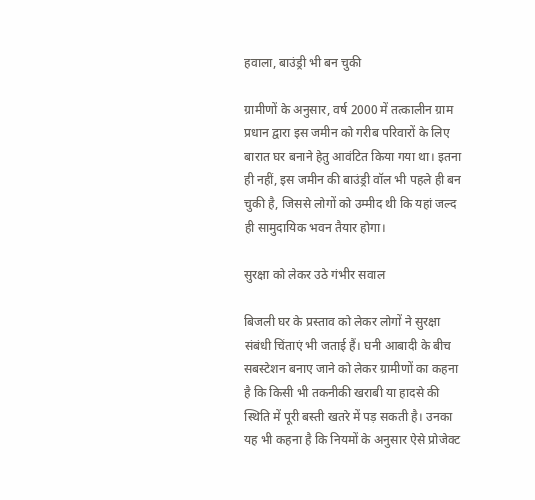हवाला, बाउंड्री भी बन चुकी

ग्रामीणों के अनुसार, वर्ष 2000 में तत्कालीन ग्राम प्रधान द्वारा इस जमीन को गरीब परिवारों के लिए बारात घर बनाने हेतु आवंटित किया गया था। इतना ही नहीं, इस जमीन की बाउंड्री वॉल भी पहले ही बन चुकी है, जिससे लोगों को उम्मीद थी कि यहां जल्द ही सामुदायिक भवन तैयार होगा।

सुरक्षा को लेकर उठे गंभीर सवाल

बिजली घर के प्रस्ताव को लेकर लोगों ने सुरक्षा संबंधी चिंताएं भी जताई हैं। घनी आबादी के बीच सबस्टेशन बनाए जाने को लेकर ग्रामीणों का कहना है कि किसी भी तकनीकी खराबी या हादसे की स्थिति में पूरी बस्ती खतरे में पड़ सकती है। उनका यह भी कहना है कि नियमों के अनुसार ऐसे प्रोजेक्ट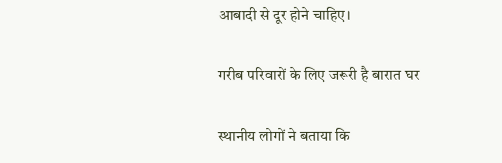आबादी से दूर होने चाहिए।

गरीब परिवारों के लिए जरूरी है बारात घर

स्थानीय लोगों ने बताया कि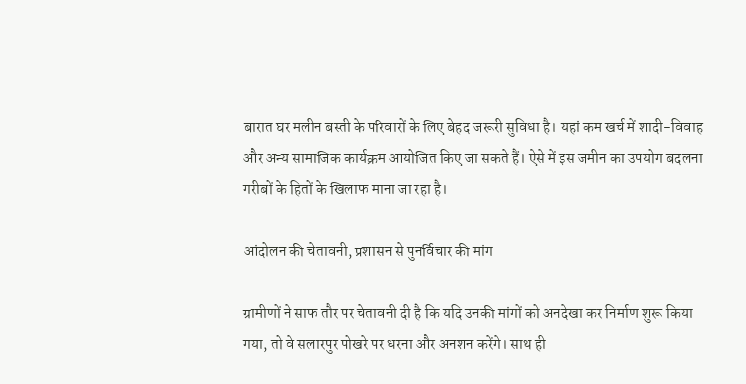बारात घर मलीन बस्ती के परिवारों के लिए बेहद जरूरी सुविधा है। यहां कम खर्च में शादी-विवाह और अन्य सामाजिक कार्यक्रम आयोजित किए जा सकते हैं। ऐसे में इस जमीन का उपयोग बदलना गरीबों के हितों के खिलाफ माना जा रहा है।

आंदोलन की चेतावनी, प्रशासन से पुनर्विचार की मांग

ग्रामीणों ने साफ तौर पर चेतावनी दी है कि यदि उनकी मांगों को अनदेखा कर निर्माण शुरू किया गया, तो वे सलारपुर पोखरे पर धरना और अनशन करेंगे। साथ ही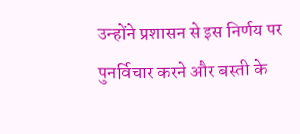उन्होंने प्रशासन से इस निर्णय पर पुनर्विचार करने और बस्ती के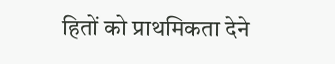हितों को प्राथमिकता देने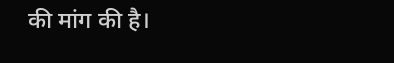की मांग की है।